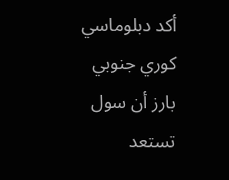أكد دبلوماسي كوري جنوبي بارز أن سول تستعد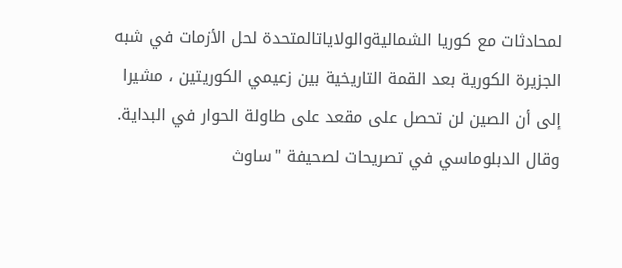لمحادثات مع كوريا الشماليةوالولاياتالمتحدة لحل الأزمات في شبه الجزيرة الكورية بعد القمة التاريخية بين زعيمي الكوريتين ، مشيرا إلى أن الصين لن تحصل على مقعد على طاولة الحوار في البداية. وقال الدبلوماسي في تصريحات لصحيفة "ساوث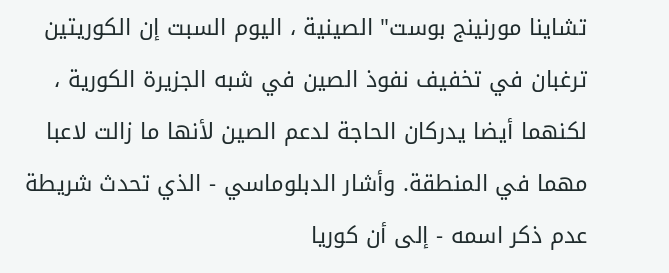تشاينا مورنينج بوست" الصينية ، اليوم السبت إن الكوريتين ترغبان في تخفيف نفوذ الصين في شبه الجزيرة الكورية ، لكنهما أيضا يدركان الحاجة لدعم الصين لأنها ما زالت لاعبا مهما في المنطقة. وأشار الدبلوماسي - الذي تحدث شريطة عدم ذكر اسمه - إلى أن كوريا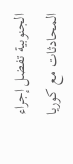الجنوبية تفضل إجراء المحادثات مع كوريا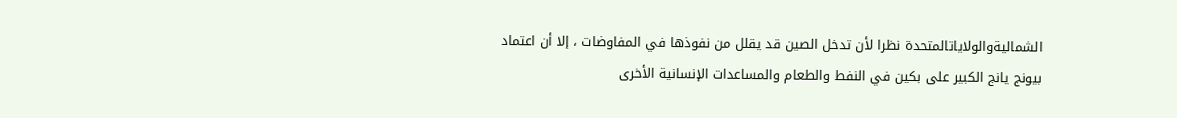الشماليةوالولاياتالمتحدة نظرا لأن تدخل الصين قد يقلل من نفوذها في المفاوضات ، إلا أن اعتماد بيونج يانج الكبير على بكين في النفط والطعام والمساعدات الإنسانية الأخرى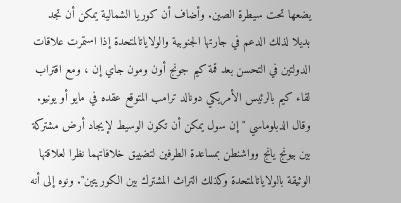يضعها تحت سيطرة الصين. وأضاف أن كوريا الشمالية يمكن أن تجد بديلا لذلك الدعم في جارتها الجنوبية والولاياتالمتحدة إذا استمرت علاقات الدولتين في التحسن بعد قمة كيم جونج أون ومون جاي إن ، ومع اقتراب لقاء كيم بالرئيس الأمريكي دونالد ترامب المتوقع عقده في مايو أو يونيو. وقال الدبلوماسي "إن سول يمكن أن تكون الوسيط لإيجاد أرض مشتركة بين بيونج يانج وواشنطن بمساعدة الطرفين لتضييق خلافاتهما نظرا لعلاقتها الوثيقة بالولاياتالمتحدة وكذلك التراث المشترك بين الكوريتين". ونوه إلى أنه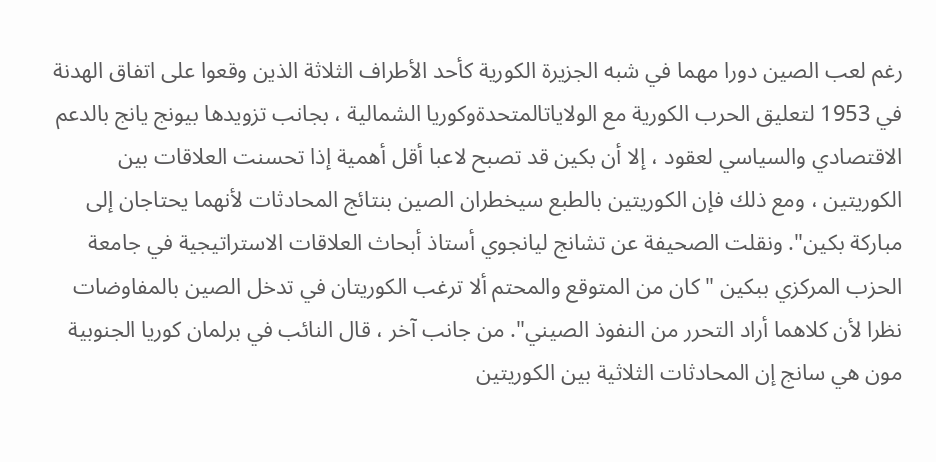رغم لعب الصين دورا مهما في شبه الجزيرة الكورية كأحد الأطراف الثلاثة الذين وقعوا على اتفاق الهدنة في 1953 لتعليق الحرب الكورية مع الولاياتالمتحدةوكوريا الشمالية ، بجانب تزويدها بيونج يانج بالدعم الاقتصادي والسياسي لعقود ، إلا أن بكين قد تصبح لاعبا أقل أهمية إذا تحسنت العلاقات بين الكوريتين ، ومع ذلك فإن الكوريتين بالطبع سيخطران الصين بنتائج المحادثات لأنهما يحتاجان إلى مباركة بكين". ونقلت الصحيفة عن تشانج ليانجوي أستاذ أبحاث العلاقات الاستراتيجية في جامعة الحزب المركزي ببكين " كان من المتوقع والمحتم ألا ترغب الكوريتان في تدخل الصين بالمفاوضات نظرا لأن كلاهما أراد التحرر من النفوذ الصيني". من جانب آخر ، قال النائب في برلمان كوريا الجنوبية مون هي سانج إن المحادثات الثلاثية بين الكوريتين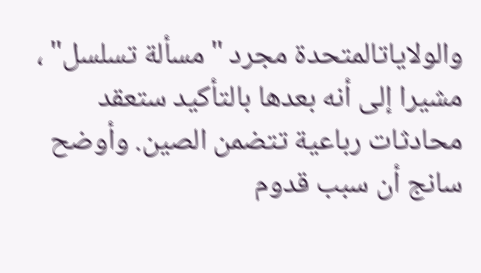والولاياتالمتحدة مجرد "مسألة تسلسل" ، مشيرا إلى أنه بعدها بالتأكيد ستعقد محادثات رباعية تتضمن الصين. وأوضح سانج أن سبب قدوم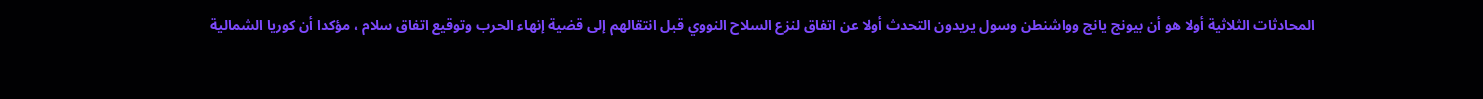المحادثات الثلاثية أولا هو أن بيونج يانج وواشنطن وسول يريدون التحدث أولا عن اتفاق لنزع السلاح النووي قبل انتقالهم إلى قضية إنهاء الحرب وتوقيع اتفاق سلام ، مؤكدا أن كوريا الشمالية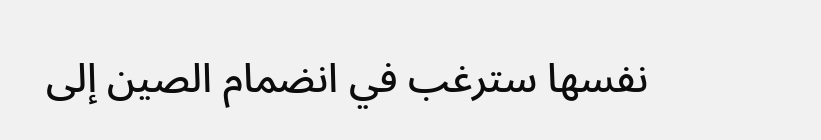نفسها سترغب في انضمام الصين إلى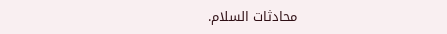محادثات السلام.